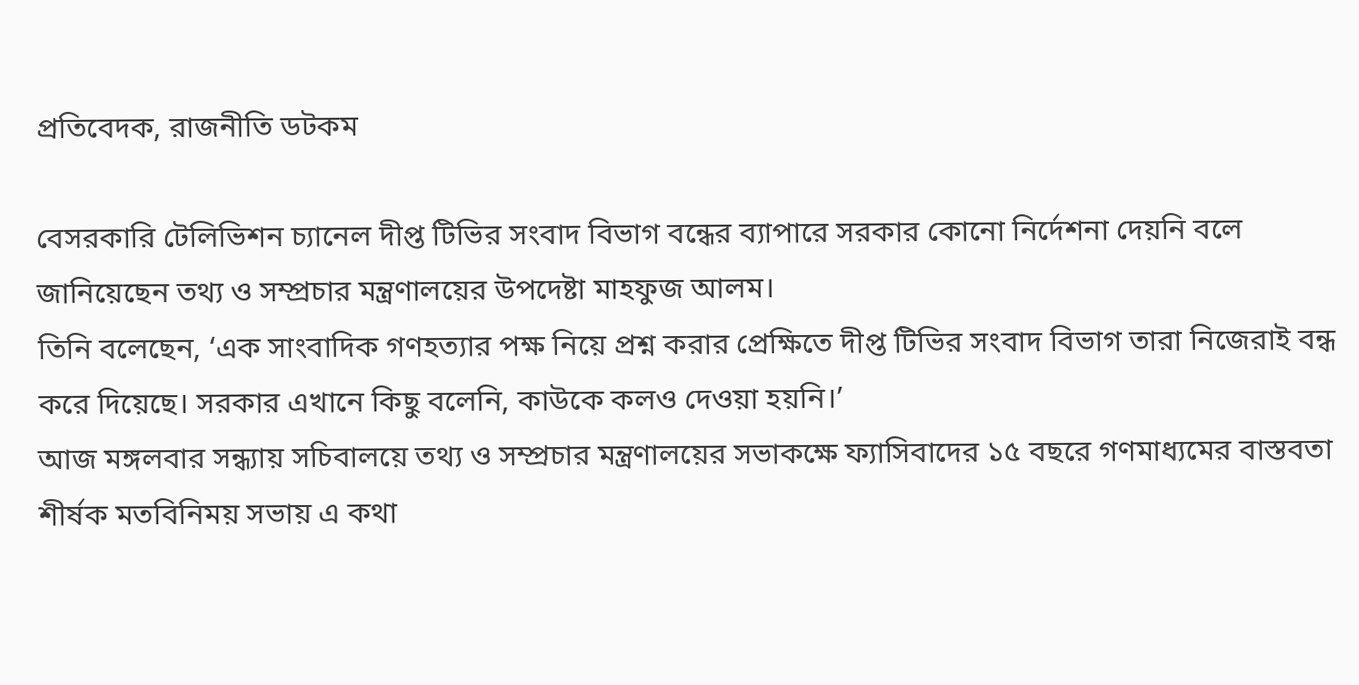প্রতিবেদক, রাজনীতি ডটকম

বেসরকারি টেলিভিশন চ্যানেল দীপ্ত টিভির সংবাদ বিভাগ বন্ধের ব্যাপারে সরকার কোনো নির্দেশনা দেয়নি বলে জানিয়েছেন তথ্য ও সম্প্রচার মন্ত্রণালয়ের উপদেষ্টা মাহফুজ আলম।
তিনি বলেছেন, ‘এক সাংবাদিক গণহত্যার পক্ষ নিয়ে প্রশ্ন করার প্রেক্ষিতে দীপ্ত টিভির সংবাদ বিভাগ তারা নিজেরাই বন্ধ করে দিয়েছে। সরকার এখানে কিছু বলেনি, কাউকে কলও দেওয়া হয়নি।’
আজ মঙ্গলবার সন্ধ্যায় সচিবালয়ে তথ্য ও সম্প্রচার মন্ত্রণালয়ের সভাকক্ষে ফ্যাসিবাদের ১৫ বছরে গণমাধ্যমের বাস্তবতা শীর্ষক মতবিনিময় সভায় এ কথা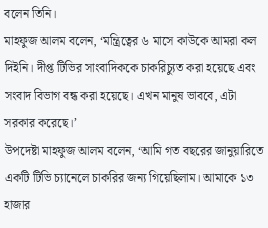বলেন তিনি।
মাহফুজ আলম বলেন, ‘মন্ত্রিত্বের ৬ মাসে কাউকে আমরা কল দিইনি। দীপ্ত টিভির সাংবাদিককে চাকরিচ্যুত করা হয়েছে এবং সংবাদ বিভাগ বন্ধ করা হয়েছে। এখন মানুষ ভাববে, এটা সরকার করেছে।’
উপদেষ্টা মাহফুজ আলম বলেন, ‘আমি গত বছরের জানুয়ারিতে একটি টিভি চ্যানেলে চাকরির জন্য গিয়েছিলাম। আমাকে ১৩ হাজার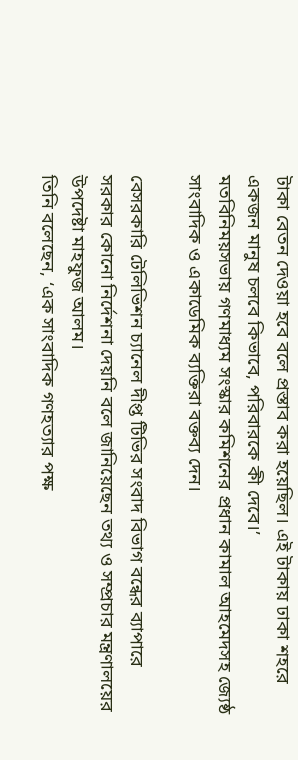টাকা বেতন দেওয়া হবে বলে প্রস্তাব করা হয়েছিল। এই টাকায় ঢাকা শহরে একজন মানুষ চলবে কিভাবে, পরিবারকে কী দেবে।’
মতবিনিময়সভায় গণমাধ্যম সংস্কার কমিশনের প্রধান কামাল আহমেদসহ জ্যেষ্ঠ সাংবাদিক ও একাডেমিক ব্যক্তিরা বক্তব্য দেন।

বেসরকারি টেলিভিশন চ্যানেল দীপ্ত টিভির সংবাদ বিভাগ বন্ধের ব্যাপারে সরকার কোনো নির্দেশনা দেয়নি বলে জানিয়েছেন তথ্য ও সম্প্রচার মন্ত্রণালয়ের উপদেষ্টা মাহফুজ আলম।
তিনি বলেছেন, ‘এক সাংবাদিক গণহত্যার পক্ষ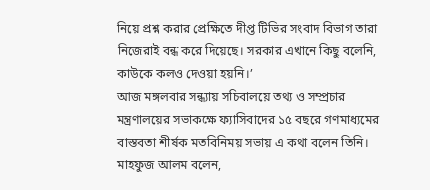নিয়ে প্রশ্ন করার প্রেক্ষিতে দীপ্ত টিভির সংবাদ বিভাগ তারা নিজেরাই বন্ধ করে দিয়েছে। সরকার এখানে কিছু বলেনি, কাউকে কলও দেওয়া হয়নি।’
আজ মঙ্গলবার সন্ধ্যায় সচিবালয়ে তথ্য ও সম্প্রচার মন্ত্রণালয়ের সভাকক্ষে ফ্যাসিবাদের ১৫ বছরে গণমাধ্যমের বাস্তবতা শীর্ষক মতবিনিময় সভায় এ কথা বলেন তিনি।
মাহফুজ আলম বলেন,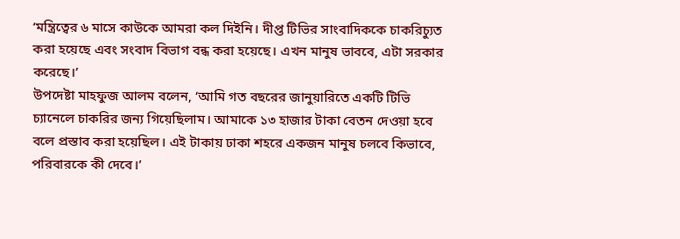‘মন্ত্রিত্বের ৬ মাসে কাউকে আমরা কল দিইনি। দীপ্ত টিভির সাংবাদিককে চাকরিচ্যুত করা হয়েছে এবং সংবাদ বিভাগ বন্ধ করা হয়েছে। এখন মানুষ ভাববে, এটা সরকার করেছে।’
উপদেষ্টা মাহফুজ আলম বলেন, ‘আমি গত বছরের জানুয়ারিতে একটি টিভি চ্যানেলে চাকরির জন্য গিয়েছিলাম। আমাকে ১৩ হাজার টাকা বেতন দেওয়া হবে বলে প্রস্তাব করা হয়েছিল। এই টাকায় ঢাকা শহরে একজন মানুষ চলবে কিভাবে, পরিবারকে কী দেবে।’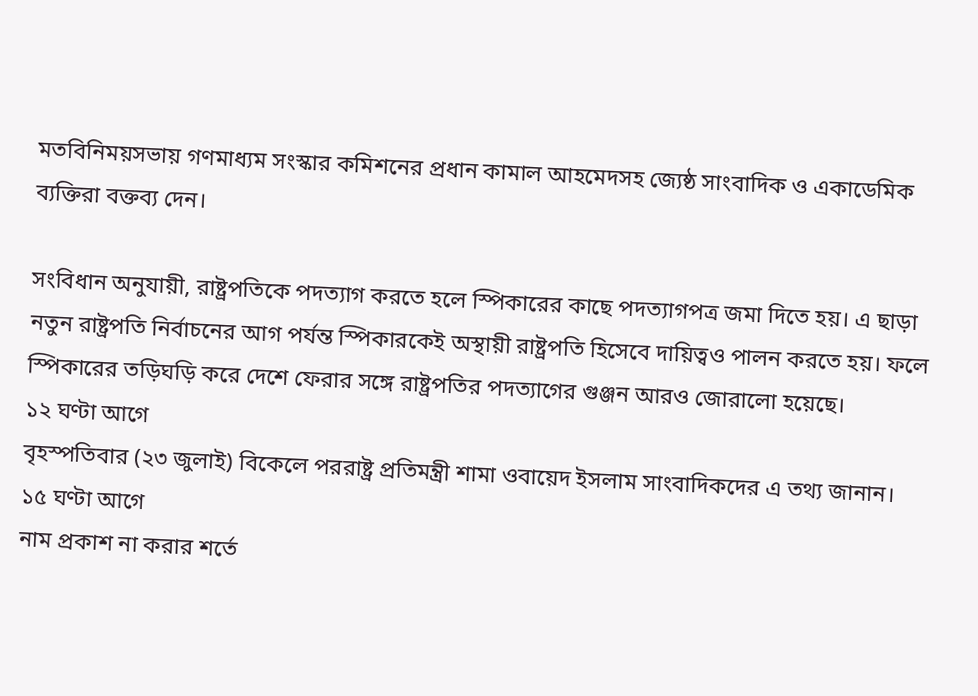মতবিনিময়সভায় গণমাধ্যম সংস্কার কমিশনের প্রধান কামাল আহমেদসহ জ্যেষ্ঠ সাংবাদিক ও একাডেমিক ব্যক্তিরা বক্তব্য দেন।

সংবিধান অনুযায়ী, রাষ্ট্রপতিকে পদত্যাগ করতে হলে স্পিকারের কাছে পদত্যাগপত্র জমা দিতে হয়। এ ছাড়া নতুন রাষ্ট্রপতি নির্বাচনের আগ পর্যন্ত স্পিকারকেই অস্থায়ী রাষ্ট্রপতি হিসেবে দায়িত্বও পালন করতে হয়। ফলে স্পিকারের তড়িঘড়ি করে দেশে ফেরার সঙ্গে রাষ্ট্রপতির পদত্যাগের গুঞ্জন আরও জোরালো হয়েছে।
১২ ঘণ্টা আগে
বৃহস্পতিবার (২৩ জুলাই) বিকেলে পররাষ্ট্র প্রতিমন্ত্রী শামা ওবায়েদ ইসলাম সাংবাদিকদের এ তথ্য জানান।
১৫ ঘণ্টা আগে
নাম প্রকাশ না করার শর্তে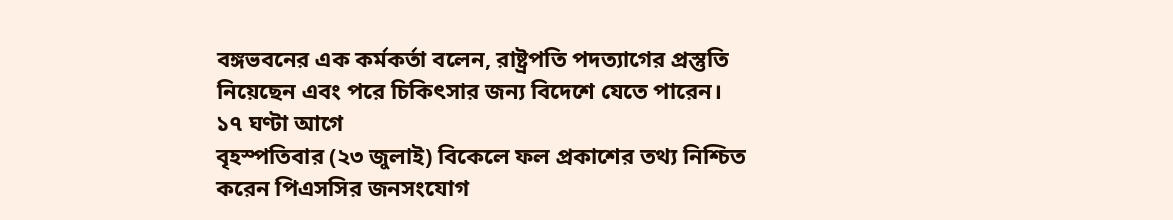বঙ্গভবনের এক কর্মকর্তা বলেন, রাষ্ট্রপতি পদত্যাগের প্রস্তুতি নিয়েছেন এবং পরে চিকিৎসার জন্য বিদেশে যেতে পারেন।
১৭ ঘণ্টা আগে
বৃহস্পতিবার (২৩ জুলাই) বিকেলে ফল প্রকাশের তথ্য নিশ্চিত করেন পিএসসির জনসংযোগ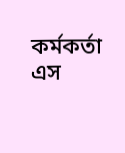কর্মকর্তা এস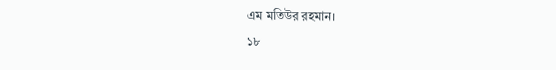এম মতিউর রহমান।
১৮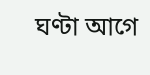ঘণ্টা আগে